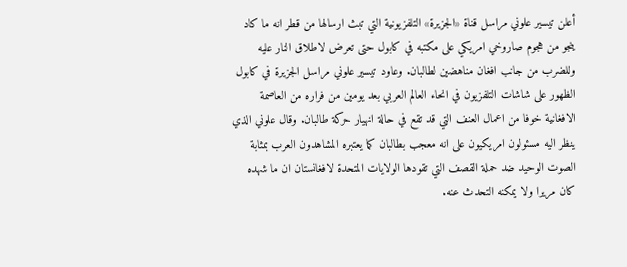أعلن تيسير علوني مراسل قناة «الجزيرة» التلفزيونية التي تبث ارسالها من قطر انه ما كاد ينجو من هجوم صاروخي امريكي على مكتبه في كابول حتى تعرض لاطلاق النار عليه وللضرب من جانب افغان مناهضين لطالبان. وعاود تيسير علوني مراسل الجزيرة في كابول الظهور على شاشات التلفزيون في انحاء العالم العربي بعد يومين من فراره من العاصمة الافغانية خوفا من اعمال العنف التي قد تقع في حالة انهيار حركة طالبان. وقال علوني الذي ينظر اليه مسئولون امريكيون على انه معجب بطالبان كما يعتبره المشاهدون العرب بمثابة الصوت الوحيد ضد حملة القصف التي تقودها الولايات المتحدة لافغانستان ان ما شهده كان مريرا ولا يمكنه التحدث عنه.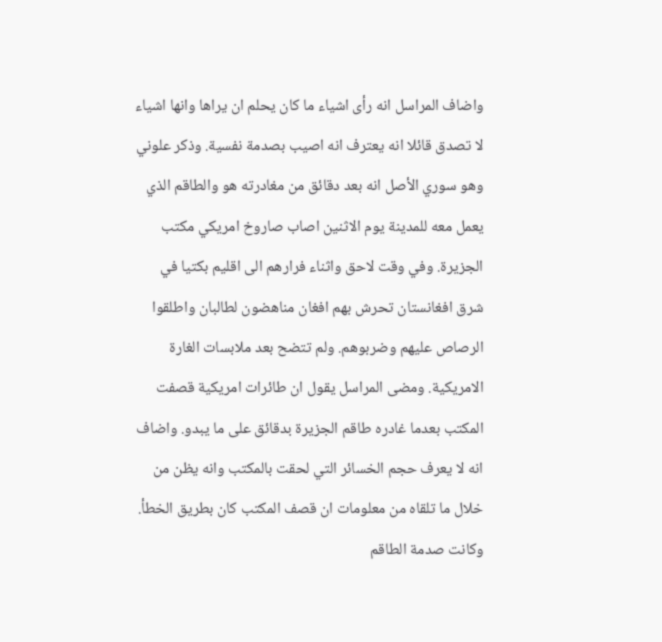واضاف المراسل انه رأى اشياء ما كان يحلم ان يراها وانها اشياء لا تصدق قائلا انه يعترف انه اصيب بصدمة نفسية. وذكر علوني وهو سوري الأصل انه بعد دقائق من مغادرته هو والطاقم الذي يعمل معه للمدينة يوم الاثنين اصاب صاروخ امريكي مكتب الجزيرة. وفي وقت لاحق واثناء فرارهم الى اقليم بكتيا في شرق افغانستان تحرش بهم افغان مناهضون لطالبان واطلقوا الرصاص عليهم وضربوهم. ولم تتضح بعد ملابسات الغارة الامريكية. ومضى المراسل يقول ان طائرات امريكية قصفت المكتب بعدما غادره طاقم الجزيرة بدقائق على ما يبدو. واضاف انه لا يعرف حجم الخسائر التي لحقت بالمكتب وانه يظن من خلال ما تلقاه من معلومات ان قصف المكتب كان بطريق الخطأ. وكانت صدمة الطاقم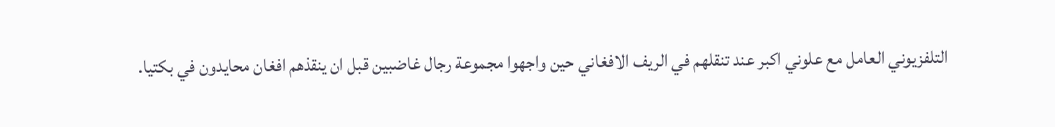التلفزيوني العامل مع علوني اكبر عند تنقلهم في الريف الافغاني حين واجهوا مجموعة رجال غاضبين قبل ان ينقذهم افغان محايدون في بكتيا.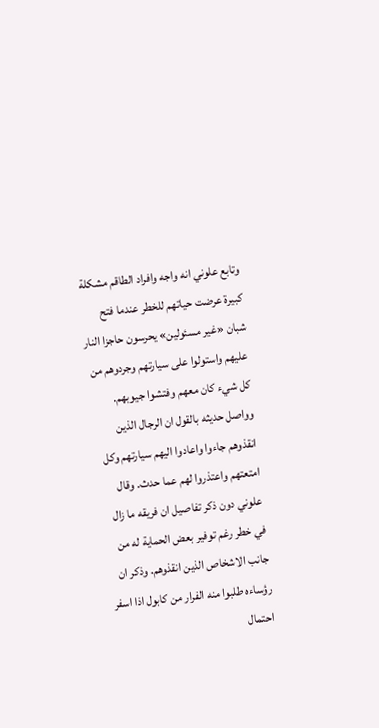وتابع علوني انه واجه وافراد الطاقم مشكلة كبيرة عرضت حياتهم للخطر عندما فتح شبان «غير مسئولين» يحرسون حاجزا النار عليهم واستولوا على سيارتهم وجردوهم من كل شيء كان معهم وفتشوا جيوبهم. وواصل حديثه بالقول ان الرجال الذين انقذوهم جاءوا واعادوا اليهم سيارتهم وكل امتعتهم واعتذروا لهم عما حدث. وقال علوني دون ذكر تفاصيل ان فريقه ما زال في خطر رغم توفير بعض الحماية له من جانب الاشخاص الذين انقذوهم. وذكر ان رؤساءه طلبوا منه الفرار من كابول اذا اسفر احتمال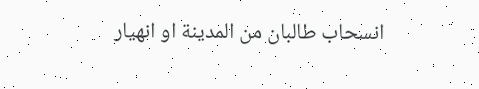انسحاب طالبان من المدينة او انهيار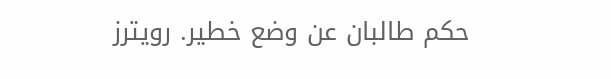حكم طالبان عن وضع خطير. رويترز